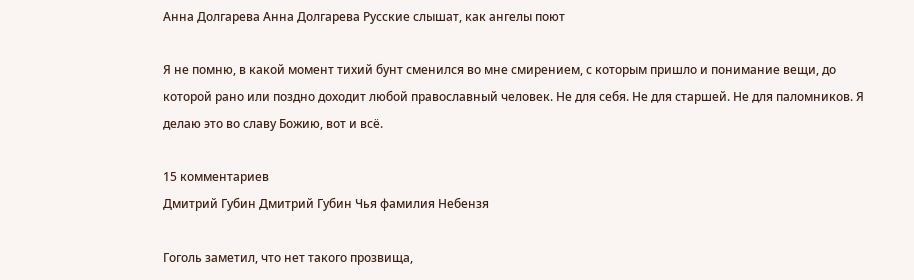Анна Долгарева Анна Долгарева Русские слышат, как ангелы поют

Я не помню, в какой момент тихий бунт сменился во мне смирением, с которым пришло и понимание вещи, до которой рано или поздно доходит любой православный человек. Не для себя. Не для старшей. Не для паломников. Я делаю это во славу Божию, вот и всё.

15 комментариев
Дмитрий Губин Дмитрий Губин Чья фамилия Небензя

Гоголь заметил, что нет такого прозвища,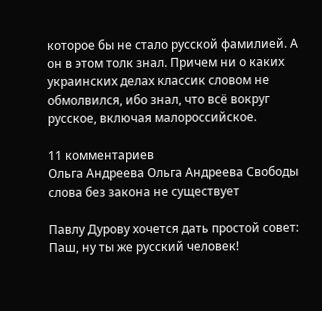которое бы не стало русской фамилией. А он в этом толк знал. Причем ни о каких украинских делах классик словом не обмолвился, ибо знал, что всё вокруг русское, включая малороссийское.

11 комментариев
Ольга Андреева Ольга Андреева Свободы слова без закона не существует

Павлу Дурову хочется дать простой совет: Паш, ну ты же русский человек!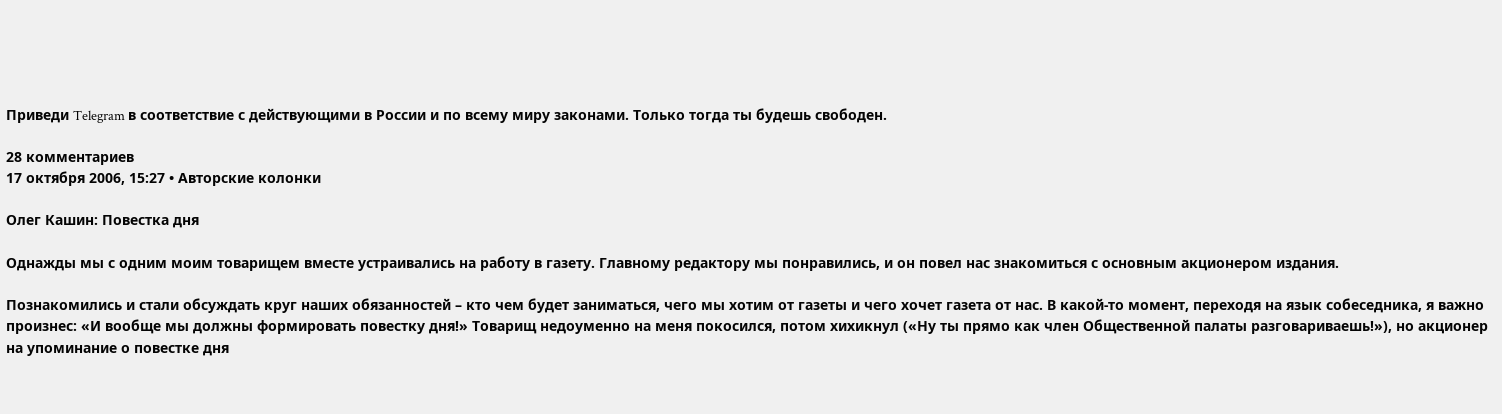Приведи Telegram в соответствие с действующими в России и по всему миру законами. Только тогда ты будешь свободен.

28 комментариев
17 октября 2006, 15:27 • Авторские колонки

Олег Кашин: Повестка дня

Однажды мы с одним моим товарищем вместе устраивались на работу в газету. Главному редактору мы понравились, и он повел нас знакомиться с основным акционером издания.

Познакомились и стали обсуждать круг наших обязанностей – кто чем будет заниматься, чего мы хотим от газеты и чего хочет газета от нас. В какой-то момент, переходя на язык собеседника, я важно произнес: «И вообще мы должны формировать повестку дня!» Товарищ недоуменно на меня покосился, потом хихикнул («Ну ты прямо как член Общественной палаты разговариваешь!»), но акционер на упоминание о повестке дня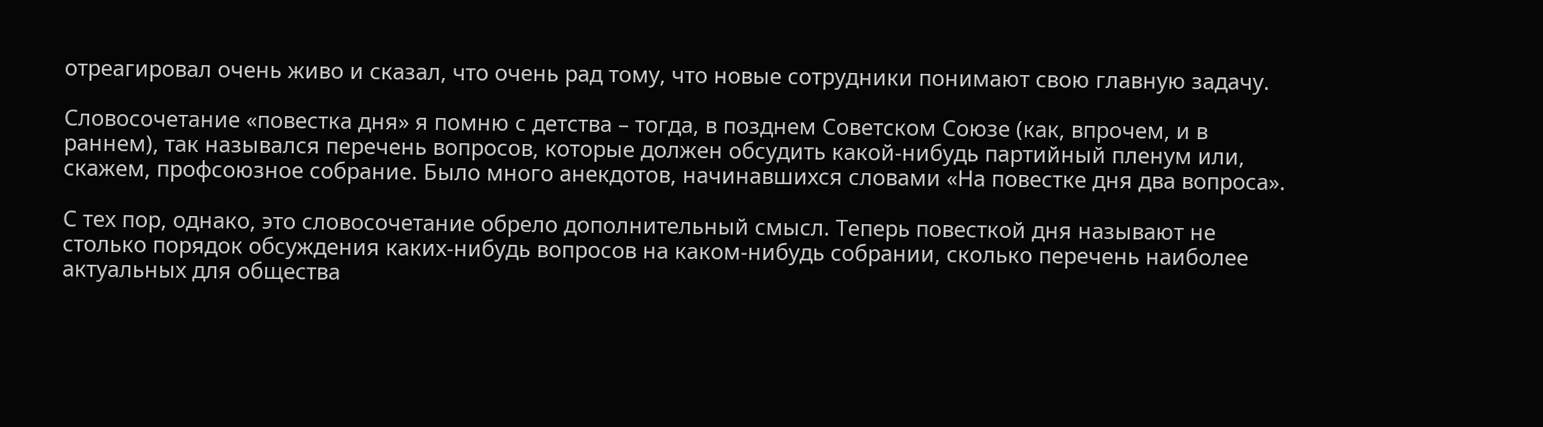отреагировал очень живо и сказал, что очень рад тому, что новые сотрудники понимают свою главную задачу.

Словосочетание «повестка дня» я помню с детства – тогда, в позднем Советском Союзе (как, впрочем, и в раннем), так назывался перечень вопросов, которые должен обсудить какой-нибудь партийный пленум или, скажем, профсоюзное собрание. Было много анекдотов, начинавшихся словами «На повестке дня два вопроса».

С тех пор, однако, это словосочетание обрело дополнительный смысл. Теперь повесткой дня называют не столько порядок обсуждения каких-нибудь вопросов на каком-нибудь собрании, сколько перечень наиболее актуальных для общества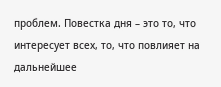проблем. Повестка дня – это то, что интересует всех, то, что повлияет на дальнейшее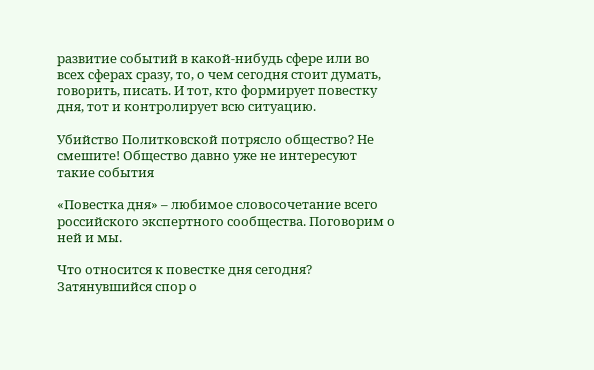развитие событий в какой-нибудь сфере или во всех сферах сразу, то, о чем сегодня стоит думать, говорить, писать. И тот, кто формирует повестку дня, тот и контролирует всю ситуацию.

Убийство Политковской потрясло общество? Не смешите! Общество давно уже не интересуют такие события

«Повестка дня» – любимое словосочетание всего российского экспертного сообщества. Поговорим о ней и мы.

Что относится к повестке дня сегодня? Затянувшийся спор о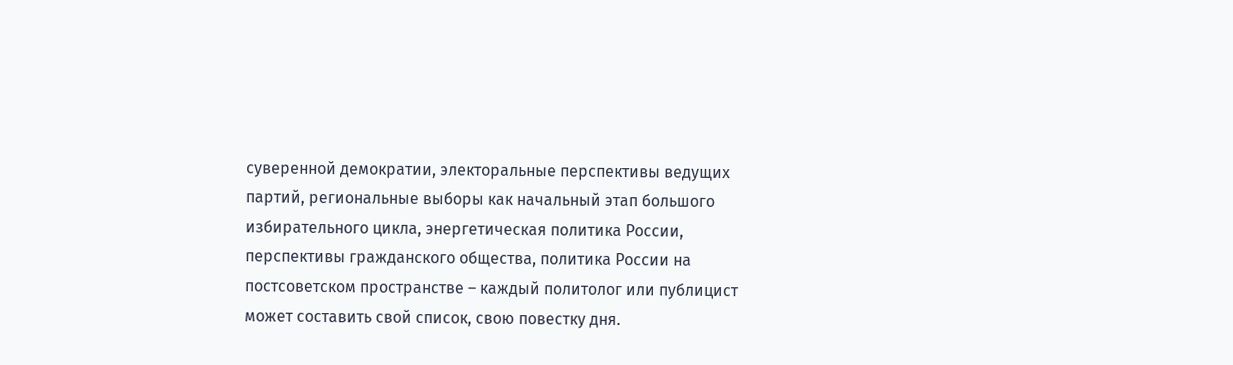суверенной демократии, электоральные перспективы ведущих партий, региональные выборы как начальный этап большого избирательного цикла, энергетическая политика России, перспективы гражданского общества, политика России на постсоветском пространстве – каждый политолог или публицист может составить свой список, свою повестку дня.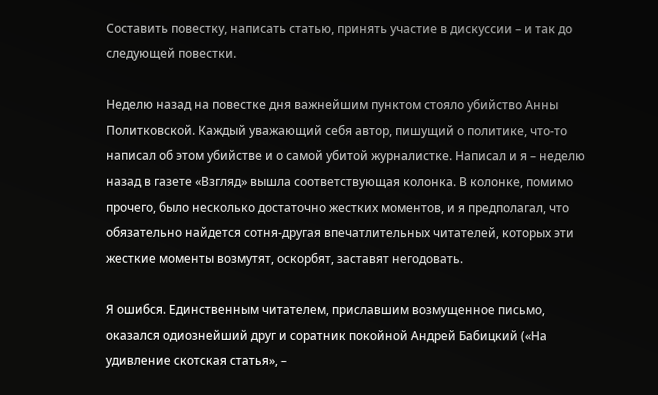Составить повестку, написать статью, принять участие в дискуссии – и так до следующей повестки.

Неделю назад на повестке дня важнейшим пунктом стояло убийство Анны Политковской. Каждый уважающий себя автор, пишущий о политике, что-то написал об этом убийстве и о самой убитой журналистке. Написал и я – неделю назад в газете «Взгляд» вышла соответствующая колонка. В колонке, помимо прочего, было несколько достаточно жестких моментов, и я предполагал, что обязательно найдется сотня-другая впечатлительных читателей, которых эти жесткие моменты возмутят, оскорбят, заставят негодовать.

Я ошибся. Единственным читателем, приславшим возмущенное письмо, оказался одиознейший друг и соратник покойной Андрей Бабицкий («На удивление скотская статья», –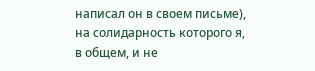написал он в своем письме), на солидарность которого я, в общем, и не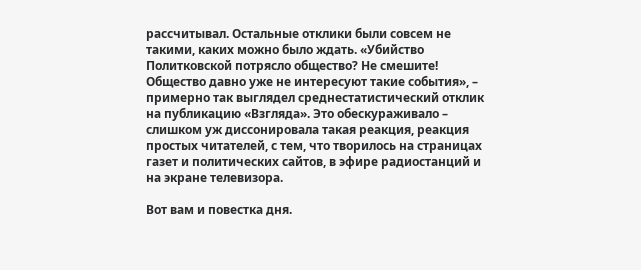рассчитывал. Остальные отклики были совсем не такими, каких можно было ждать. «Убийство Политковской потрясло общество? Не смешите! Общество давно уже не интересуют такие события», – примерно так выглядел среднестатистический отклик на публикацию «Взгляда». Это обескураживало – слишком уж диссонировала такая реакция, реакция простых читателей, с тем, что творилось на страницах газет и политических сайтов, в эфире радиостанций и на экране телевизора.

Вот вам и повестка дня.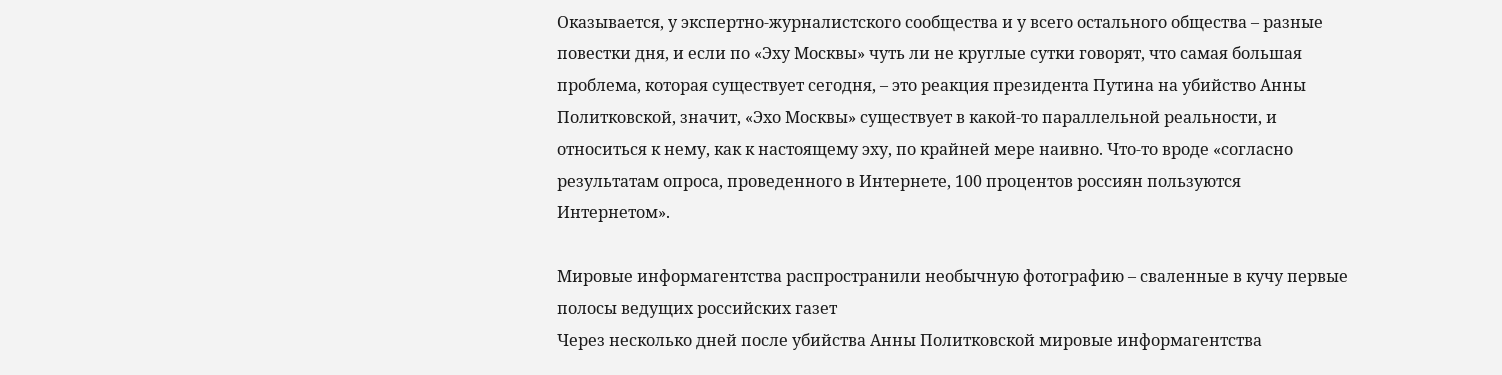Оказывается, у экспертно-журналистского сообщества и у всего остального общества – разные повестки дня, и если по «Эху Москвы» чуть ли не круглые сутки говорят, что самая большая проблема, которая существует сегодня, – это реакция президента Путина на убийство Анны Политковской, значит, «Эхо Москвы» существует в какой-то параллельной реальности, и относиться к нему, как к настоящему эху, по крайней мере наивно. Что-то вроде «согласно результатам опроса, проведенного в Интернете, 100 процентов россиян пользуются Интернетом».

Мировые информагентства распространили необычную фотографию – сваленные в кучу первые полосы ведущих российских газет
Через несколько дней после убийства Анны Политковской мировые информагентства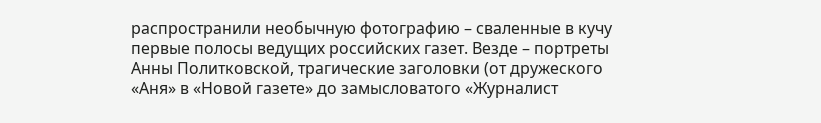распространили необычную фотографию – сваленные в кучу первые полосы ведущих российских газет. Везде – портреты Анны Политковской, трагические заголовки (от дружеского «Аня» в «Новой газете» до замысловатого «Журналист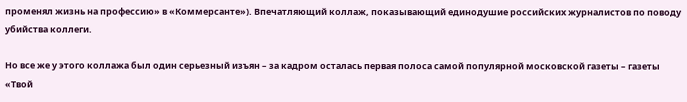променял жизнь на профессию» в «Коммерсанте»). Впечатляющий коллаж, показывающий единодушие российских журналистов по поводу убийства коллеги.

Но все же у этого коллажа был один серьезный изъян – за кадром осталась первая полоса самой популярной московской газеты – газеты «Твой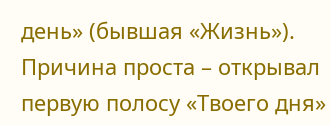день» (бывшая «Жизнь»). Причина проста – открывал первую полосу «Твоего дня»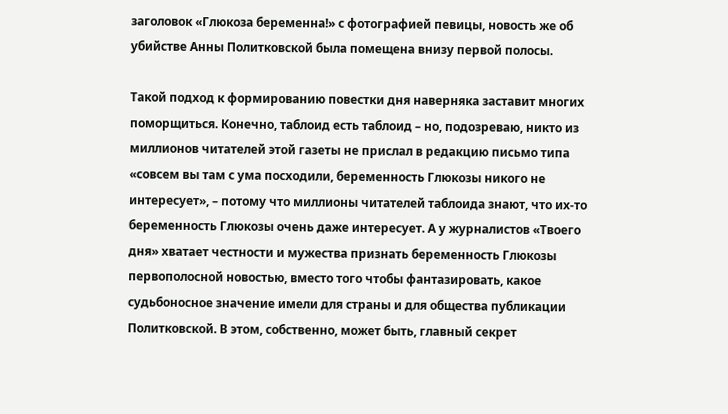заголовок «Глюкоза беременна!» с фотографией певицы, новость же об убийстве Анны Политковской была помещена внизу первой полосы.

Такой подход к формированию повестки дня наверняка заставит многих поморщиться. Конечно, таблоид есть таблоид – но, подозреваю, никто из миллионов читателей этой газеты не прислал в редакцию письмо типа «совсем вы там с ума посходили, беременность Глюкозы никого не интересует», – потому что миллионы читателей таблоида знают, что их-то беременность Глюкозы очень даже интересует. А у журналистов «Твоего дня» хватает честности и мужества признать беременность Глюкозы первополосной новостью, вместо того чтобы фантазировать, какое судьбоносное значение имели для страны и для общества публикации Политковской. В этом, собственно, может быть, главный секрет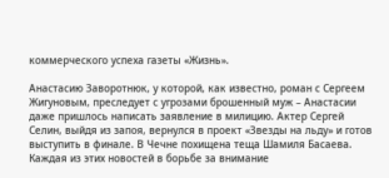коммерческого успеха газеты «Жизнь».

Анастасию Заворотнюк, у которой, как известно, роман с Сергеем Жигуновым, преследует с угрозами брошенный муж – Анастасии даже пришлось написать заявление в милицию. Актер Сергей Селин, выйдя из запоя, вернулся в проект «Звезды на льду» и готов выступить в финале. В Чечне похищена теща Шамиля Басаева. Каждая из этих новостей в борьбе за внимание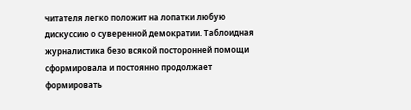читателя легко положит на лопатки любую дискуссию о суверенной демократии. Таблоидная журналистика безо всякой посторонней помощи сформировала и постоянно продолжает формировать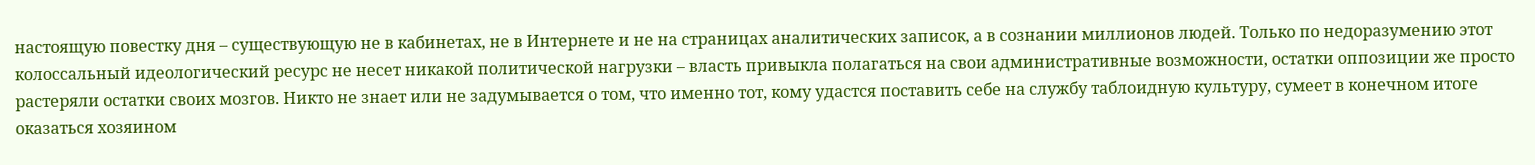настоящую повестку дня – существующую не в кабинетах, не в Интернете и не на страницах аналитических записок, а в сознании миллионов людей. Только по недоразумению этот колоссальный идеологический ресурс не несет никакой политической нагрузки – власть привыкла полагаться на свои административные возможности, остатки оппозиции же просто растеряли остатки своих мозгов. Никто не знает или не задумывается о том, что именно тот, кому удастся поставить себе на службу таблоидную культуру, сумеет в конечном итоге оказаться хозяином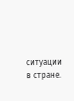ситуации в стране.